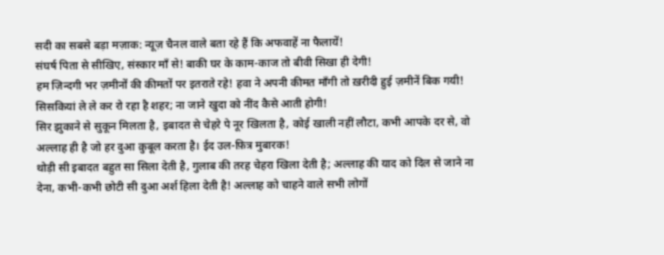सदी का सबसे बड़ा मज़ाक: न्यूज़ चैनल वाले बता रहे हैं कि अफवाहें ना फैलायें!
संघर्ष पिता से सीखिए, संस्कार माँ से! बाकी घर के काम-काज तो बीवी सिखा ही देगी!
हम ज़िन्दगी भर ज़मीनों की कीमतों पर इतराते रहे! हवा ने अपनी कीमत माँगी तो ख़रीदी हुई ज़मीनें बिक गयी!
सिसकियां ले ले कर रो रहा है शहर; ना जाने खुदा को नींद कैसे आती होगी!
सिर झुकाने से सुकून मिलता है, इबादत से चेहरे पे नूर खिलता है, कोई खाली नहीं लौटा, कभी आपके दर से, वो अल्लाह ही है जो हर दुआ क़ुबूल करता है। ईद उल-फ़ित्र मुबारक!
थोड़ी सी इबादत बहुत सा सिला देती है, गुलाब की तरह चेहरा खिला देती है; अल्लाह की याद को दिल से जाने ना देना, कभी-कभी छोटी सी दुआ अर्श हिला देती है! अल्लाह को चाहने वाले सभी लोगों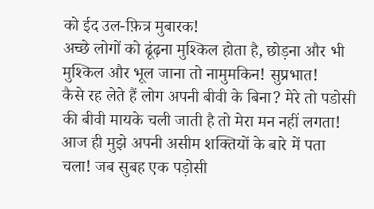को ईद उल-फ़ित्र मुबारक!
अच्छे लोगों को ढूंढ़ना मुश्किल होता है, छोड़ना और भी मुश्किल और भूल जाना तो नामुमकिन! सुप्रभात!
कैसे रह लेते हैं लोग अपनी बीवी के बिना? मेरे तो पडोसी की बीवी मायके चली जाती है तो मेरा मन नहीं लगता!
आज ही मुझे अपनी असीम शक्तियों के बारे में पता चला! जब सुबह एक पड़ोसी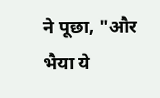ने पूछा, "और भैया ये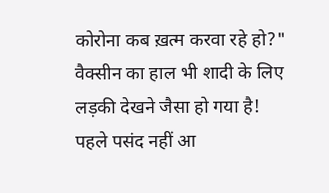कोरोना कब ख़त्म करवा रहे हो?"
वैक्सीन का हाल भी शादी के लिए लड़की देखने जैसा हो गया है! पहले पसंद नहीं आ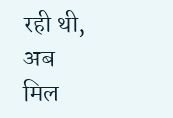रही थी, अब मिल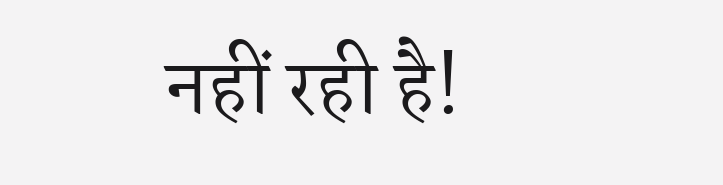नहीं रही है!